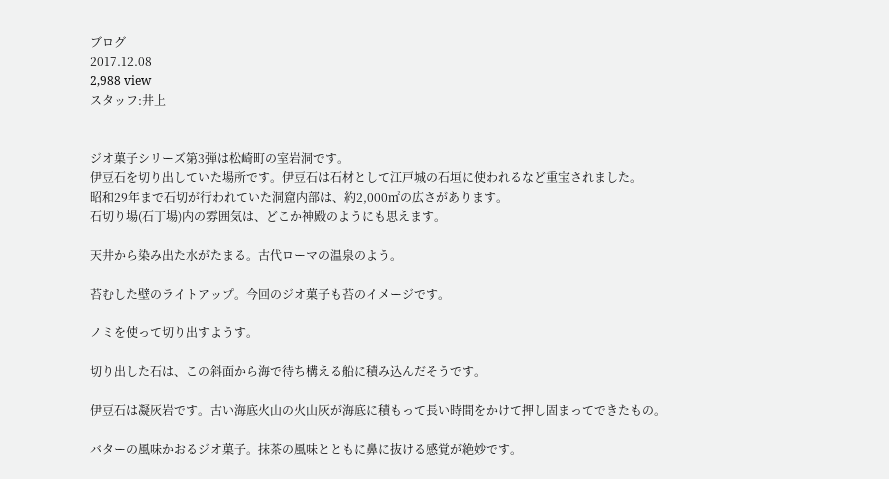ブログ
2017.12.08
2,988 view
スタッフ:井上


ジオ菓子シリーズ第3弾は松崎町の室岩洞です。
伊豆石を切り出していた場所です。伊豆石は石材として江戸城の石垣に使われるなど重宝されました。
昭和29年まで石切が行われていた洞窟内部は、約2,000㎡の広さがあります。
石切り場(石丁場)内の雰囲気は、どこか神殿のようにも思えます。

天井から染み出た水がたまる。古代ローマの温泉のよう。

苔むした壁のライトアップ。今回のジオ菓子も苔のイメージです。

ノミを使って切り出すようす。

切り出した石は、この斜面から海で待ち構える船に積み込んだそうです。

伊豆石は凝灰岩です。古い海底火山の火山灰が海底に積もって長い時間をかけて押し固まってできたもの。

バターの風味かおるジオ菓子。抹茶の風味とともに鼻に抜ける感覚が絶妙です。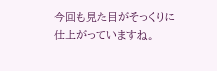今回も見た目がそっくりに仕上がっていますね。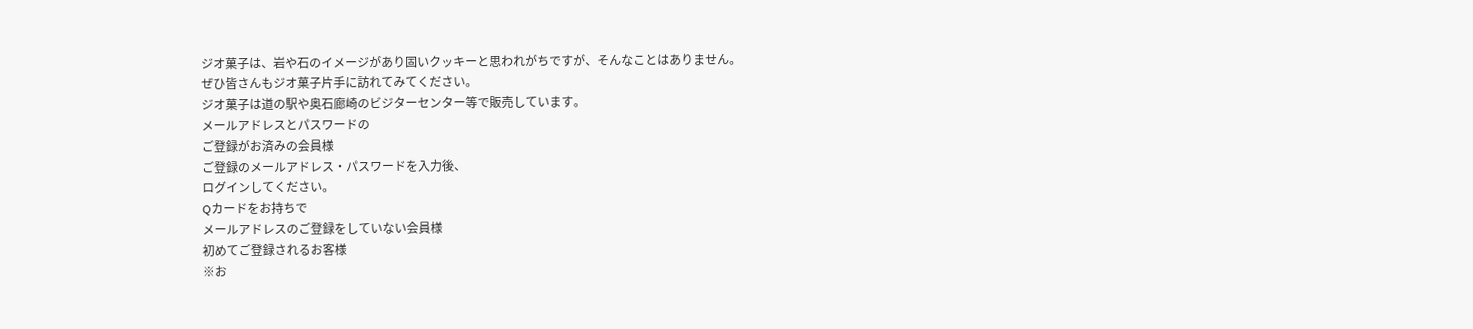ジオ菓子は、岩や石のイメージがあり固いクッキーと思われがちですが、そんなことはありません。
ぜひ皆さんもジオ菓子片手に訪れてみてください。
ジオ菓子は道の駅や奥石廊崎のビジターセンター等で販売しています。
メールアドレスとパスワードの
ご登録がお済みの会員様
ご登録のメールアドレス・パスワードを入力後、
ログインしてください。
Qカードをお持ちで
メールアドレスのご登録をしていない会員様
初めてご登録されるお客様
※お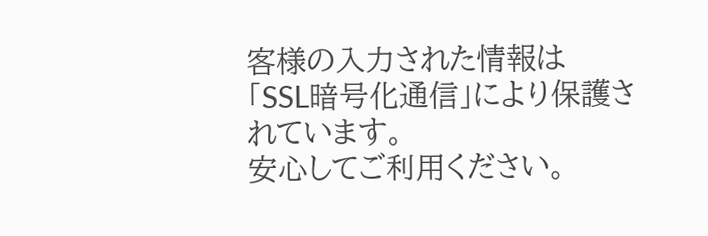客様の入力された情報は
「SSL暗号化通信」により保護されています。
安心してご利用ください。